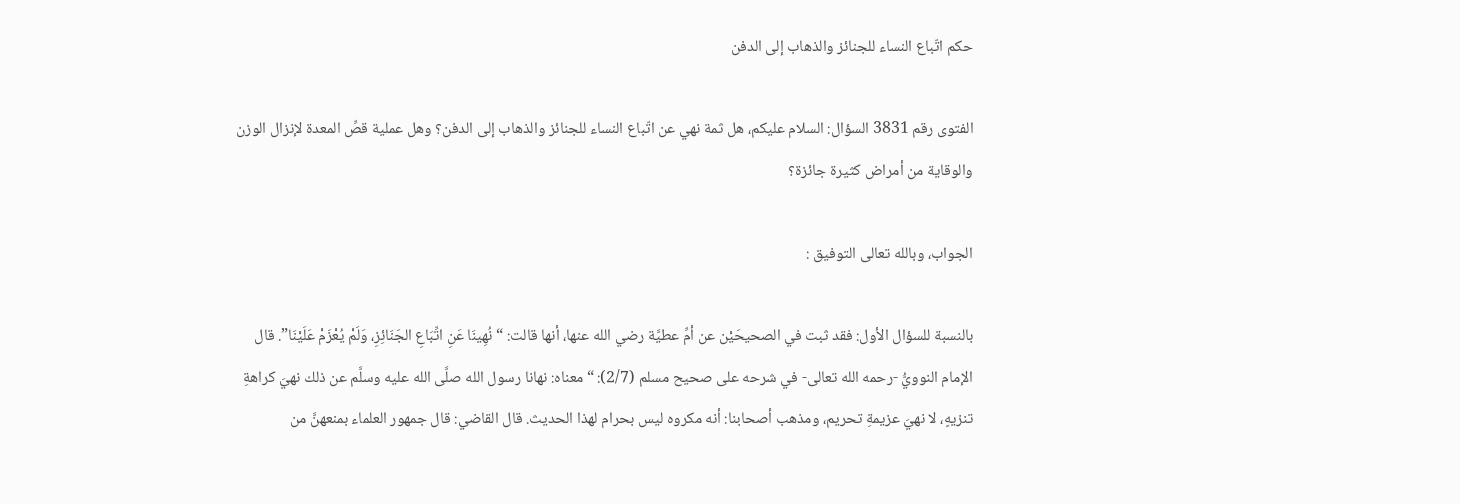حكم اتّباع النساء للجنائز والذهاب إلى الدفن

الفتوى رقم 3831 السؤال: السلام عليكم، هل ثمة نهي عن اتّباع النساء للجنائز والذهاب إلى الدفن؟ وهل عملية قصِّ المعدة لإنزال الوزن والوقاية من أمراض كثيرة جائزة؟

الجواب، وبالله تعالى التوفيق :

بالنسبة للسؤال الأول: فقد ثبت في الصحيحَيْن عن أمِّ عطيَّة رضي الله عنها، أنها قالت: “نُهِينَا عَنِ اتِّبَاعِ الجَنَائِزِ، وَلَمْ يُعْزَمْ عَلَيْنَا”. قال الإمام النوويُّ -رحمه الله تعالى- في شرحه على صحيح مسلم (2/7): “معناه: نهانا رسول الله صلَّى الله عليه وسلَّم عن ذلك نهيَ كراهةِ تنزيهٍ، لا نهيَ عزيمةِ تحريم، ومذهب أصحابنا: أنه مكروه ليس بحرام لهذا الحديث. قال القاضي: قال جمهور العلماء بمنعهنَّ من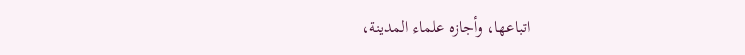اتباعها، وأجازه علماء المدينة،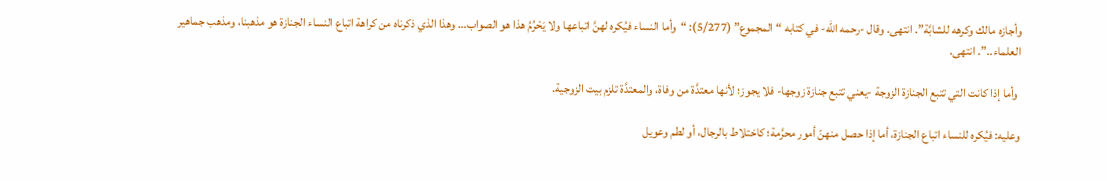وأجازه مالك وكرهه للشابَّة”. انتهى. وقال -رحمه الله- في كتابه “المجموع” (5/277): “وأما النساء فيُكره لهنَّ اتباعها ولا يَحْرُمُ هذا هو الصواب… وهذا الذي ذكرناه من كراهة اتباع النساء الجنازة هو مذهبنا، ومذهب جماهير العلماء..”. انتهى.

 وأما إذا كانت التي تتبع الجنازة الزوجة -يعني تتبع جنازة زوجها- فلا يجوز؛ لأنها معتدَّة من وفاة، والمعتدَّة تلزم بيت الزوجية.

وعليه: فيُكره للنساء اتباع الجنازة، أما إذا حصل منهنّ أمور محرَّمة؛ كاختلاط بالرجال، أو لطم وعويل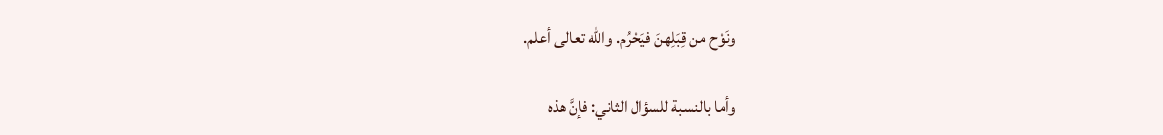ونَوْح من قِبَلِهنَ فيَحْرُم. والله تعالى أعلم.

وأما بالنسبة للسؤال الثاني: فإنَّ هذه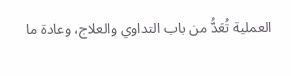العملية تُعَدُّ من باب التداوي والعلاج، وعادة ما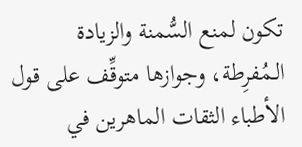تكون لمنع السُّمنة والزيادة الـمُفرِطة، وجوازها متوقِّف على قول الأطباء الثقات الماهرين في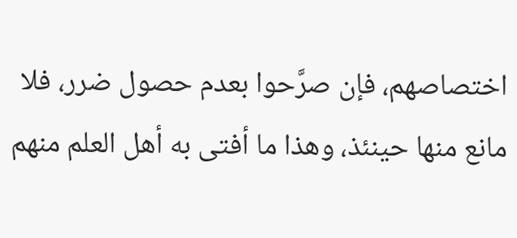اختصاصهم، فإن صرَّحوا بعدم حصول ضرر، فلا مانع منها حينئذ، وهذا ما أفتى به أهل العلم منهم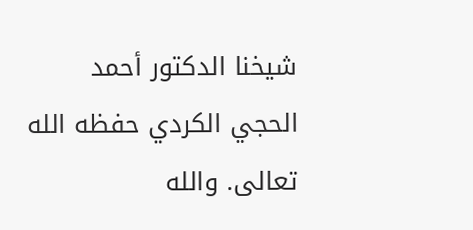شيخنا الدكتور أحمد الحجي الكردي حفظه الله تعالى. والله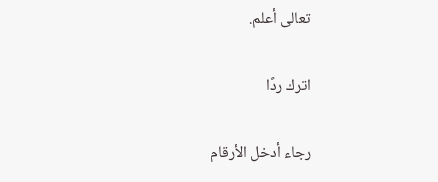تعالى أعلم.

اترك ردًا

رجاء أدخل الأرقام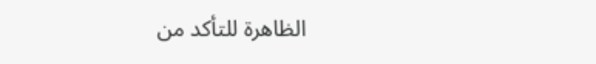الظاهرة للتأكد من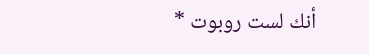أنك لست روبوت *